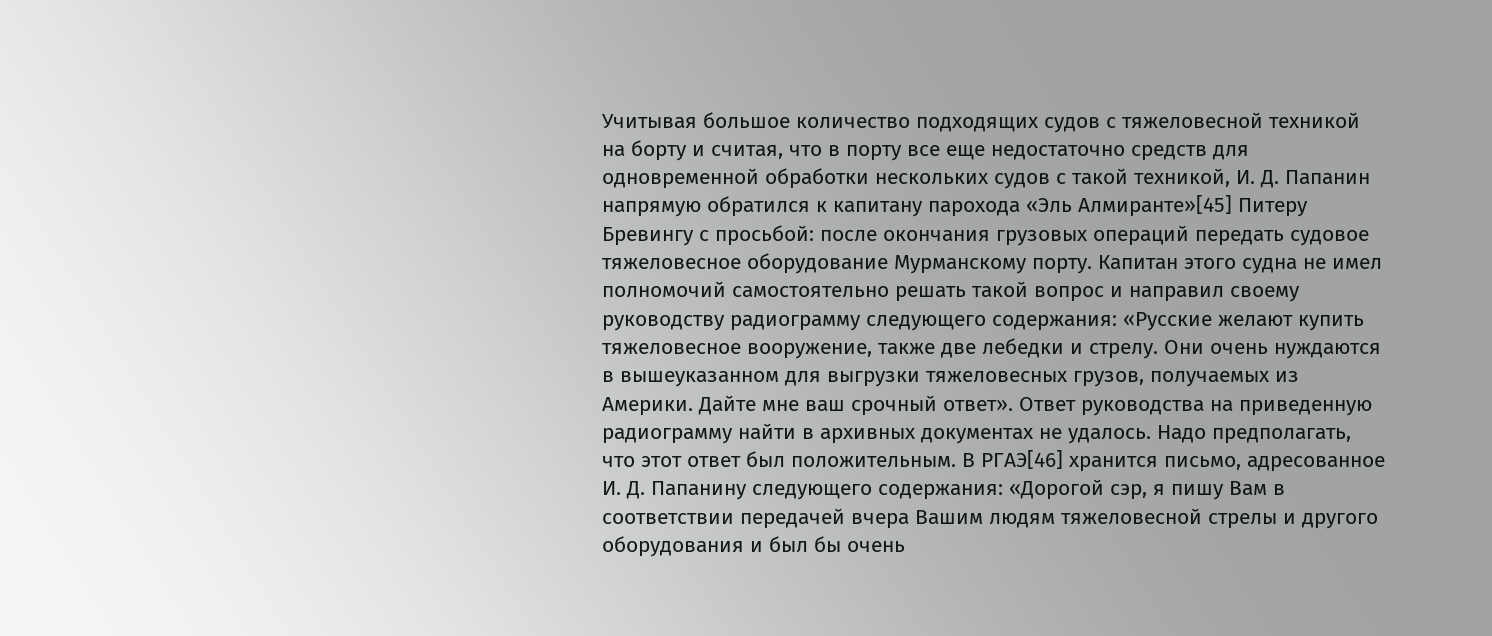Учитывая большое количество подходящих судов с тяжеловесной техникой на борту и считая, что в порту все еще недостаточно средств для одновременной обработки нескольких судов с такой техникой, И. Д. Папанин напрямую обратился к капитану парохода «Эль Алмиранте»[45] Питеру Бревингу с просьбой: после окончания грузовых операций передать судовое тяжеловесное оборудование Мурманскому порту. Капитан этого судна не имел полномочий самостоятельно решать такой вопрос и направил своему руководству радиограмму следующего содержания: «Русские желают купить тяжеловесное вооружение, также две лебедки и стрелу. Они очень нуждаются в вышеуказанном для выгрузки тяжеловесных грузов, получаемых из Америки. Дайте мне ваш срочный ответ». Ответ руководства на приведенную радиограмму найти в архивных документах не удалось. Надо предполагать, что этот ответ был положительным. В РГАЭ[46] хранится письмо, адресованное И. Д. Папанину следующего содержания: «Дорогой сэр, я пишу Вам в соответствии передачей вчера Вашим людям тяжеловесной стрелы и другого оборудования и был бы очень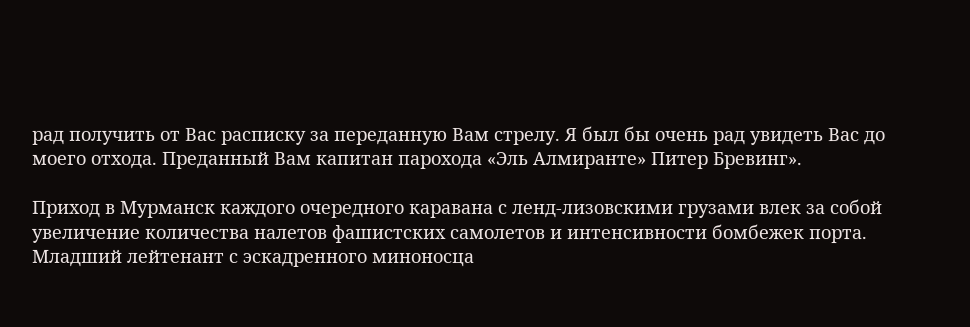рад получить от Вас расписку за переданную Вам стрелу. Я был бы очень рад увидеть Вас до моего отхода. Преданный Вам капитан парохода «Эль Алмиранте» Питер Бревинг».

Приход в Мурманск каждого очередного каравана с ленд-лизовскими грузами влек за собой увеличение количества налетов фашистских самолетов и интенсивности бомбежек порта. Младший лейтенант с эскадренного миноносца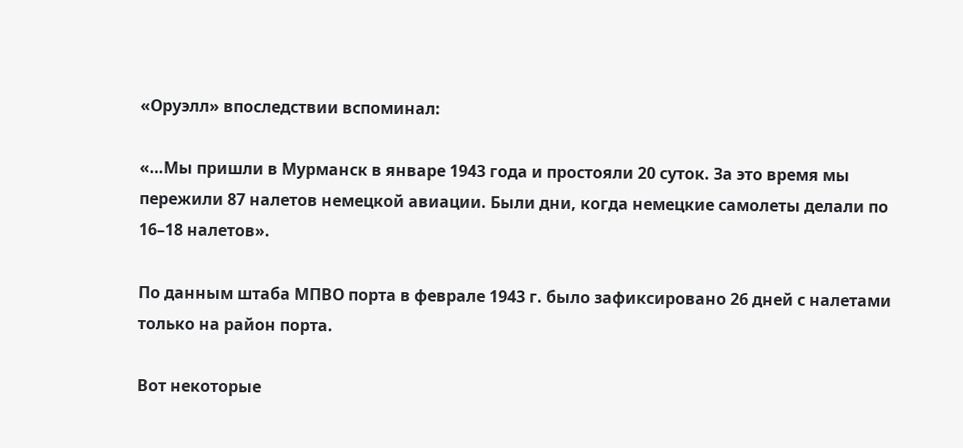«Оруэлл» впоследствии вспоминал:

«…Мы пришли в Мурманск в январе 1943 года и простояли 20 суток. За это время мы пережили 87 налетов немецкой авиации. Были дни, когда немецкие самолеты делали по 16–18 налетов».

По данным штаба МПВО порта в феврале 1943 г. было зафиксировано 26 дней с налетами только на район порта.

Вот некоторые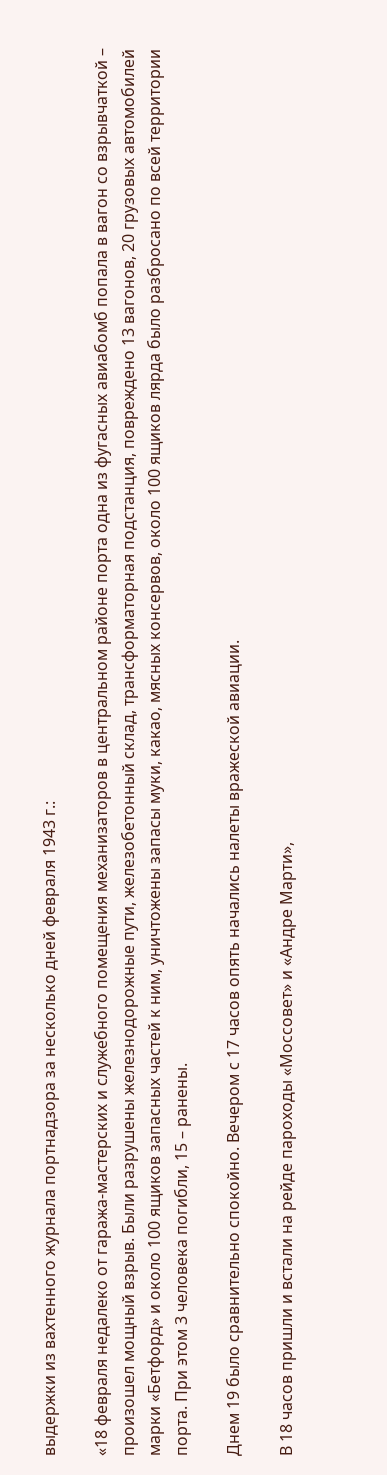выдержки из вахтенного журнала портнадзора за несколько дней февраля 1943 г.:

«18 февраля недалеко от гаража-мастерских и служебного помещения механизаторов в центральном районе порта одна из фугасных авиабомб попала в вагон со взрывчаткой – произошел мощный взрыв. Были разрушены железнодорожные пути, железобетонный склад, трансформаторная подстанция, повреждено 13 вагонов, 20 грузовых автомобилей марки «Бетфорд» и около 100 ящиков запасных частей к ним, уничтожены запасы муки, какао, мясных консервов, около 100 ящиков лярда было разбросано по всей территории порта. При этом 3 человека погибли, 15 – ранены.

Днем 19 было сравнительно спокойно. Вечером с 17 часов опять начались налеты вражеской авиации.

В 18 часов пришли и встали на рейде пароходы «Моссовет» и «Андре Марти»,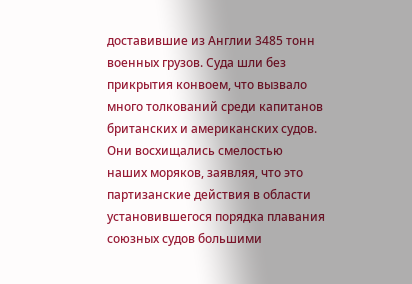доставившие из Англии 3485 тонн военных грузов. Суда шли без прикрытия конвоем, что вызвало много толкований среди капитанов британских и американских судов. Они восхищались смелостью наших моряков, заявляя, что это партизанские действия в области установившегося порядка плавания союзных судов большими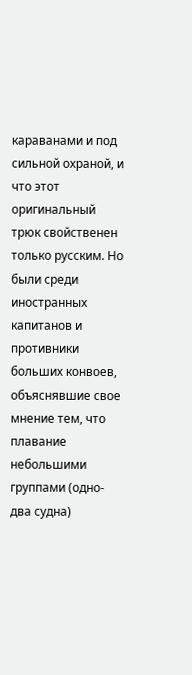караванами и под сильной охраной, и что этот оригинальный трюк свойственен только русским. Но были среди иностранных капитанов и противники больших конвоев, объяснявшие свое мнение тем, что плавание небольшими группами (одно-два судна)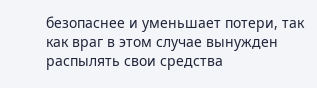безопаснее и уменьшает потери, так как враг в этом случае вынужден распылять свои средства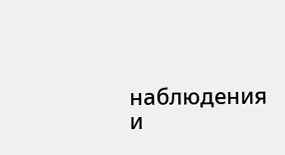наблюдения и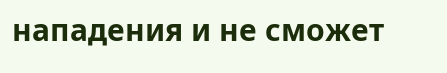нападения и не сможет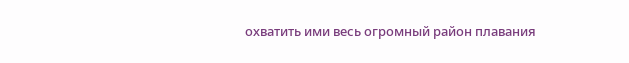охватить ими весь огромный район плавания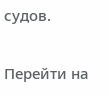судов.

Перейти на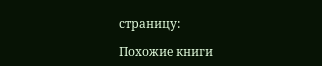страницу:

Похожие книги